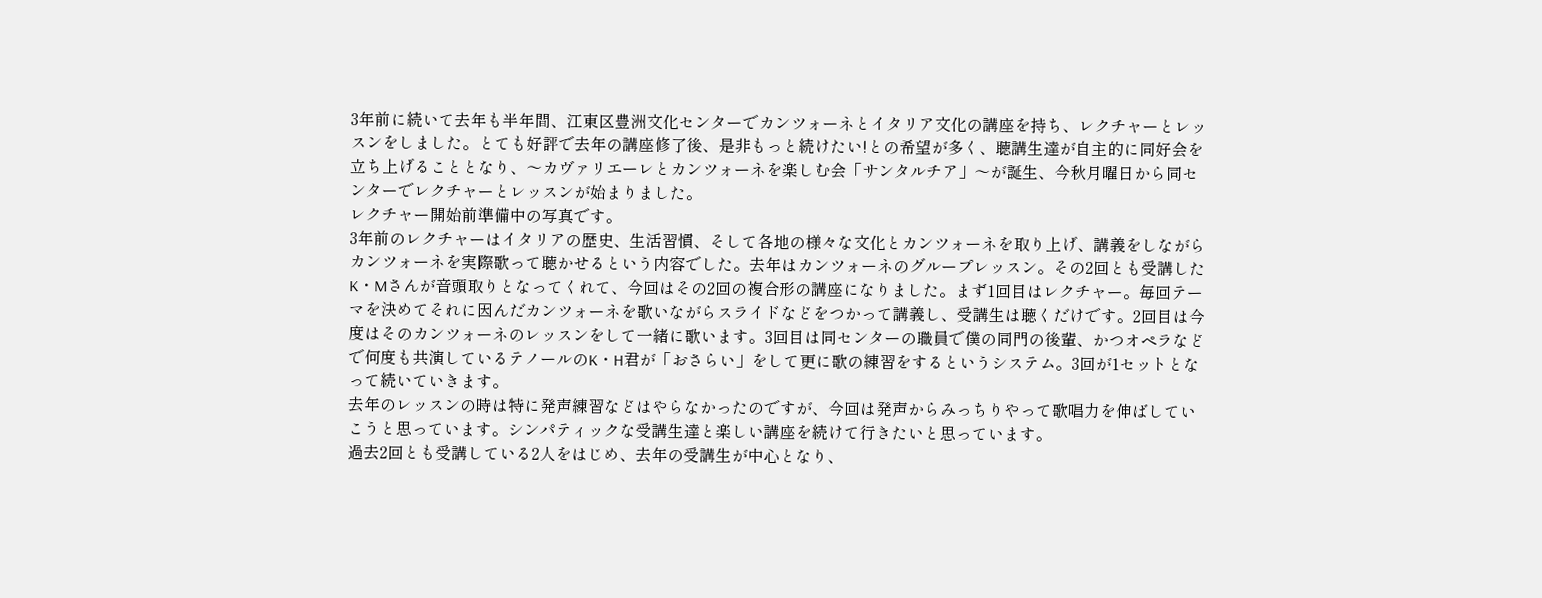3年前に続いて去年も半年間、江東区豊洲文化センターでカンツォーネとイタリア文化の講座を持ち、レクチャーとレッスンをしました。とても好評で去年の講座修了後、是非もっと続けたい!との希望が多く、聴講生達が自主的に同好会を立ち上げることとなり、〜カヴァリエーレとカンツォーネを楽しむ会「サンタルチア」〜が誕生、今秋月曜日から同センターでレクチャーとレッスンが始まりました。
レクチャー開始前準備中の写真です。
3年前のレクチャーはイタリアの歴史、生活習慣、そして各地の様々な文化とカンツォーネを取り上げ、講義をしながらカンツォーネを実際歌って聴かせるという内容でした。去年はカンツォーネのグループレッスン。その2回とも受講したK・Mさんが音頭取りとなってくれて、今回はその2回の複合形の講座になりました。まず1回目はレクチャー。毎回テーマを決めてそれに因んだカンツォーネを歌いながらスライドなどをつかって講義し、受講生は聴くだけです。2回目は今度はそのカンツォーネのレッスンをして一緒に歌います。3回目は同センターの職員で僕の同門の後輩、かつオペラなどで何度も共演しているテノールのK・H君が「おさらい」をして更に歌の練習をするというシステム。3回が1セットとなって続いていきます。
去年のレッスンの時は特に発声練習などはやらなかったのですが、今回は発声からみっちりやって歌唱力を伸ばしていこうと思っています。シンパティックな受講生達と楽しい講座を続けて行きたいと思っています。
過去2回とも受講している2人をはじめ、去年の受講生が中心となり、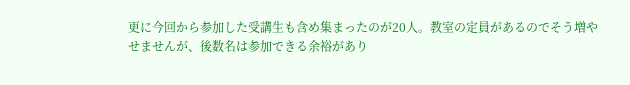更に今回から参加した受講生も含め集まったのが20人。教室の定員があるのでそう増やせませんが、後数名は参加できる余裕があり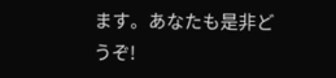ます。あなたも是非どうぞ!